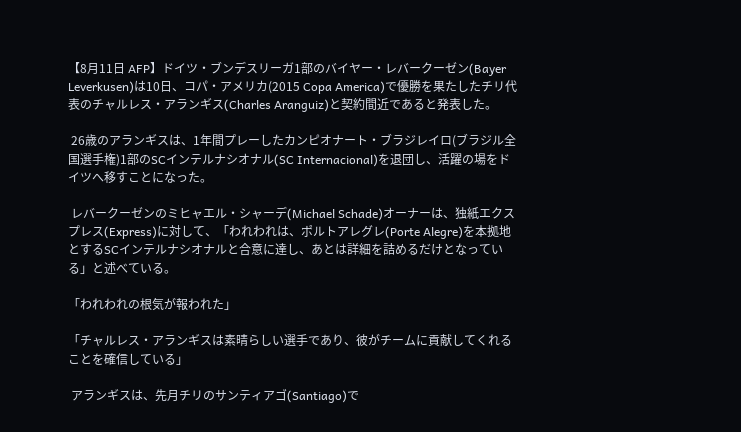【8月11日 AFP】ドイツ・ブンデスリーガ1部のバイヤー・レバークーゼン(Bayer Leverkusen)は10日、コパ・アメリカ(2015 Copa America)で優勝を果たしたチリ代表のチャルレス・アランギス(Charles Aranguiz)と契約間近であると発表した。

 26歳のアランギスは、1年間プレーしたカンピオナート・ブラジレイロ(ブラジル全国選手権)1部のSCインテルナシオナル(SC Internacional)を退団し、活躍の場をドイツへ移すことになった。

 レバークーゼンのミヒャエル・シャーデ(Michael Schade)オーナーは、独紙エクスプレス(Express)に対して、「われわれは、ポルトアレグレ(Porte Alegre)を本拠地とするSCインテルナシオナルと合意に達し、あとは詳細を詰めるだけとなっている」と述べている。

「われわれの根気が報われた」

「チャルレス・アランギスは素晴らしい選手であり、彼がチームに貢献してくれることを確信している」

 アランギスは、先月チリのサンティアゴ(Santiago)で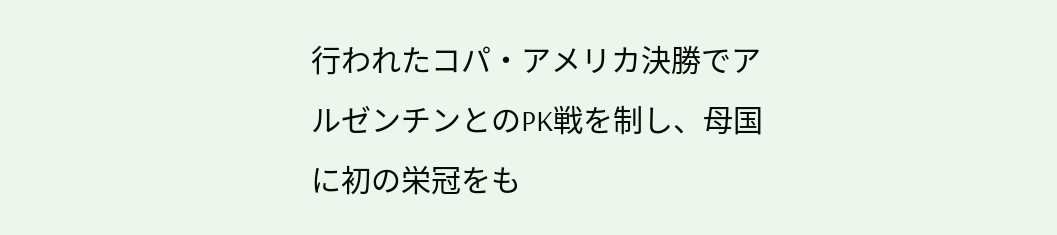行われたコパ・アメリカ決勝でアルゼンチンとのPK戦を制し、母国に初の栄冠をも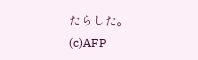たらした。(c)AFP